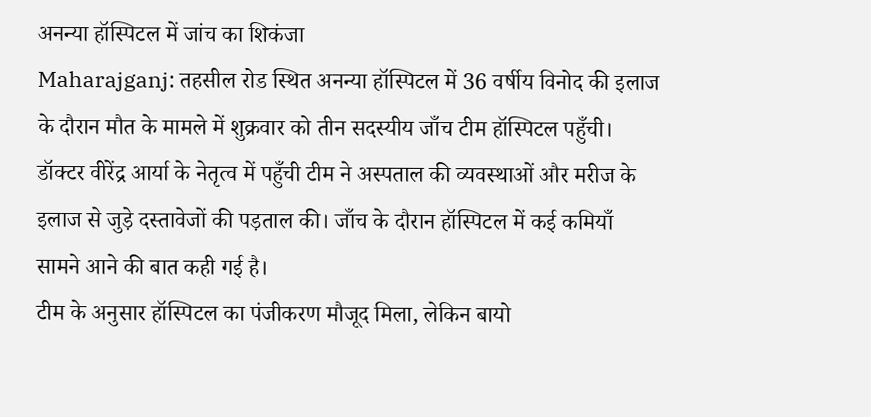अनन्या हॉस्पिटल में जांच का शिकंजा
Maharajganj: तहसील रोड स्थित अनन्या हॉस्पिटल में 36 वर्षीय विनोद की इलाज के दौरान मौत के मामले में शुक्रवार को तीन सदस्यीय जाँच टीम हॉस्पिटल पहुँची। डॉक्टर वीरेंद्र आर्या के नेतृत्व में पहुँची टीम ने अस्पताल की व्यवस्थाओं और मरीज के इलाज से जुड़े दस्तावेजों की पड़ताल की। जाँच के दौरान हॉस्पिटल में कई कमियाँ सामने आने की बात कही गई है।
टीम के अनुसार हॉस्पिटल का पंजीकरण मौजूद मिला, लेकिन बायो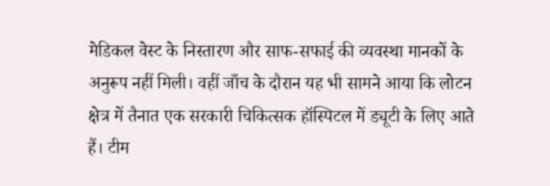मेडिकल वेस्ट के निस्तारण और साफ-सफाई की व्यवस्था मानकों के अनुरूप नहीं मिली। वहीं जाँच के दौरान यह भी सामने आया कि लोटन क्षेत्र में तैनात एक सरकारी चिकित्सक हॉस्पिटल में ड्यूटी के लिए आते हैं। टीम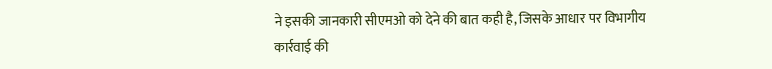ने इसकी जानकारी सीएमओ को देने की बात कही है, जिसके आधार पर विभागीय कार्रवाई की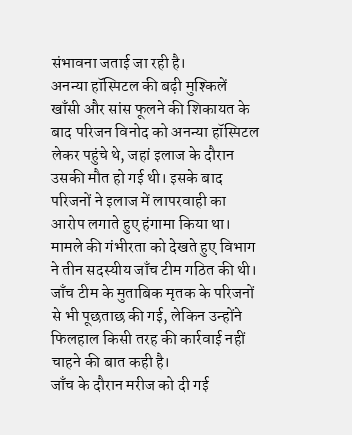संभावना जताई जा रही है।
अनन्या हॉस्पिटल की बढ़ी मुश्किलें
खाँसी और सांस फूलने की शिकायत के बाद परिजन विनोद को अनन्या हॉस्पिटल लेकर पहुंचे थे, जहां इलाज के दौरान उसकी मौत हो गई थी। इसके बाद परिजनों ने इलाज में लापरवाही का आरोप लगाते हुए हंगामा किया था। मामले की गंभीरता को देखते हुए विभाग ने तीन सदस्यीय जाँच टीम गठित की थी।
जाँच टीम के मुताबिक मृतक के परिजनों से भी पूछताछ की गई, लेकिन उन्होंने फिलहाल किसी तरह की कार्रवाई नहीं चाहने की बात कही है।
जाँच के दौरान मरीज को दी गई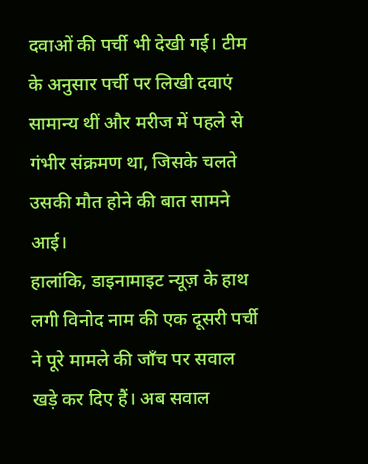दवाओं की पर्ची भी देखी गई। टीम के अनुसार पर्ची पर लिखी दवाएं सामान्य थीं और मरीज में पहले से गंभीर संक्रमण था, जिसके चलते उसकी मौत होने की बात सामने आई।
हालांकि, डाइनामाइट न्यूज़ के हाथ लगी विनोद नाम की एक दूसरी पर्ची ने पूरे मामले की जाँच पर सवाल खड़े कर दिए हैं। अब सवाल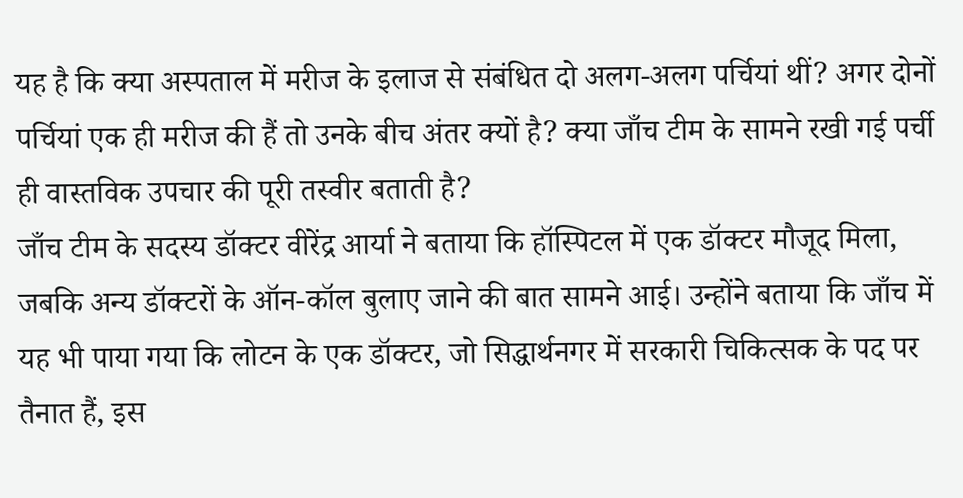यह है कि क्या अस्पताल में मरीज के इलाज से संबंधित दो अलग-अलग पर्चियां थीं? अगर दोनों पर्चियां एक ही मरीज की हैं तो उनके बीच अंतर क्यों है? क्या जाँच टीम के सामने रखी गई पर्ची ही वास्तविक उपचार की पूरी तस्वीर बताती है?
जाँच टीम के सदस्य डॉक्टर वीरेंद्र आर्या ने बताया कि हॉस्पिटल में एक डॉक्टर मौजूद मिला, जबकि अन्य डॉक्टरों के ऑन-कॉल बुलाए जाने की बात सामने आई। उन्होंने बताया कि जाँच में यह भी पाया गया कि लोटन के एक डॉक्टर, जो सिद्धार्थनगर में सरकारी चिकित्सक के पद पर तैनात हैं, इस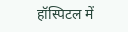हॉस्पिटल में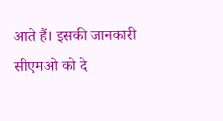आते हैं। इसकी जानकारी सीएमओ को दे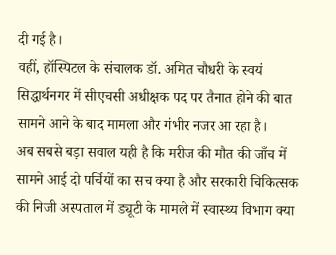दी गई है।
वहीं, हॉस्पिटल के संचालक डॉ. अमित चौधरी के स्वयं सिद्धार्थनगर में सीएचसी अधीक्षक पद पर तैनात होने की बात सामने आने के बाद मामला और गंभीर नजर आ रहा है।
अब सबसे बड़ा सवाल यही है कि मरीज की मौत की जाँच में सामने आई दो पर्चियों का सच क्या है और सरकारी चिकित्सक की निजी अस्पताल में ड्यूटी के मामले में स्वास्थ्य विभाग क्या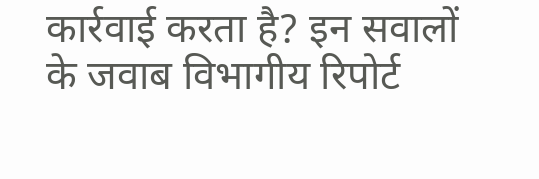कार्रवाई करता है? इन सवालों के जवाब विभागीय रिपोर्ट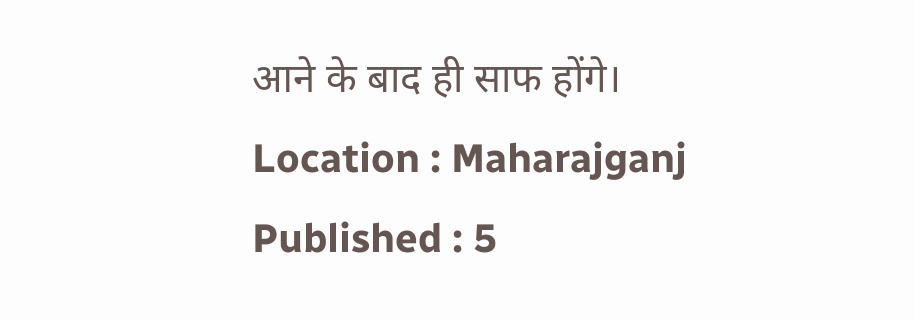आने के बाद ही साफ होंगे।
Location : Maharajganj
Published : 5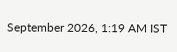September 2026, 1:19 AM IST